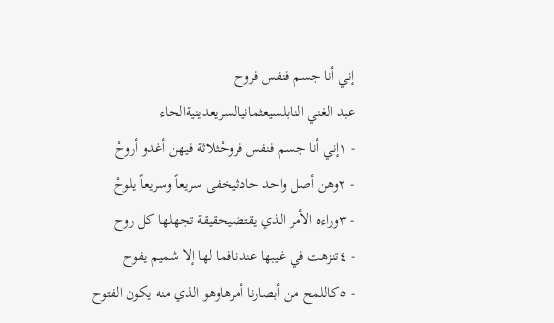إني أنا جسم فنفس فروح
عبد الغني النابلسيعثمانيالسريعدينيةالحاء
- ١إني أنا جسم فنفس فروحْثلاثة فيهن أغدو أروحْ
- ٢وهن أصل واحد حادثيخفى سريعاً وسريعاً يلوحْ
- ٣وراءه الأمر الذي يقتضيحقيقة تجهلها كل روح
- ٤تنزهت في غيبها عندنافما لها إلا شميم يفوح
- ٥كاللمح من أبصارنا أمرهاوهو الذي منه يكون الفتوح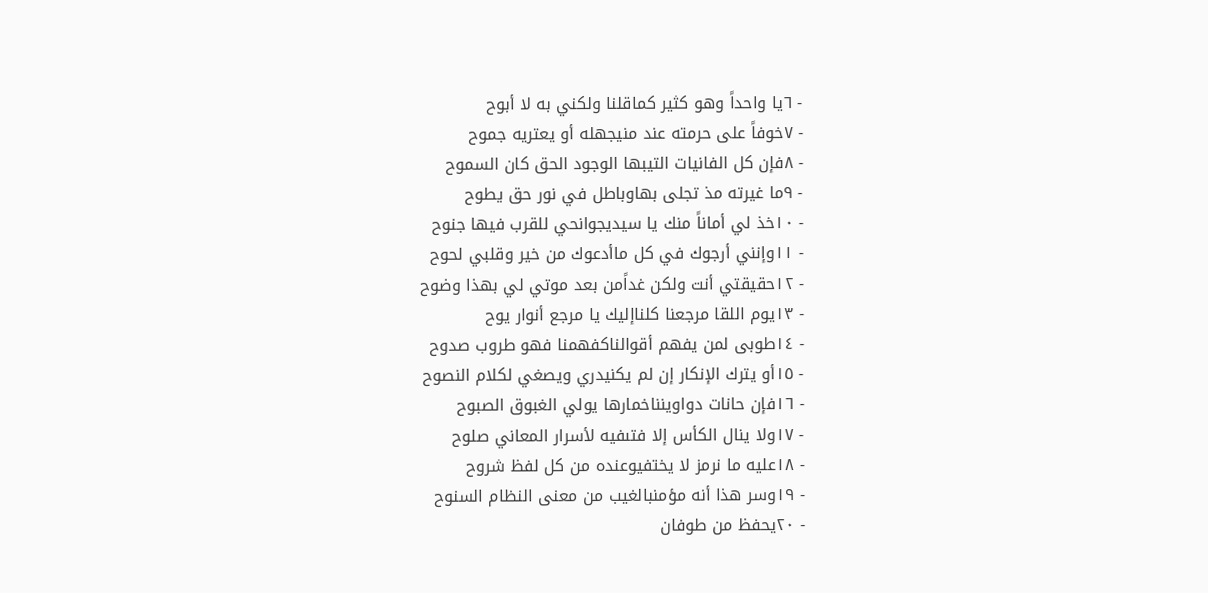- ٦يا واحداً وهو كثير كماقلنا ولكني به لا أبوح
- ٧خوفاً على حرمته عند منيجهله أو يعتريه جموح
- ٨فإن كل الفانيات التيبها الوجود الحق كان السموح
- ٩ما غيرته مذ تجلى بهاوباطل في نور حق يطوح
- ١٠خذ لي أماناً منك يا سيديجوانحي للقرب فيها جنوح
- ١١وإنني أرجوك في كل ماأدعوك من خير وقلبي لحوح
- ١٢حقيقتي أنت ولكن غداًمن بعد موتي لي بهذا وضوح
- ١٣يوم اللقا مرجعنا كلناإليك يا مرجع أنوار يوح
- ١٤طوبى لمن يفهم أقوالناكفهمنا فهو طروب صدوح
- ١٥أو يترك الإنكار إن لم يكنيدري ويصغي لكلام النصوح
- ١٦فإن حانات دواوينناخمارها يولي الغبوق الصبوح
- ١٧ولا ينال الكأس إلا فتىفيه لأسرار المعاني صلوح
- ١٨عليه ما نرمز لا يختفيوعنده من كل لفظ شروح
- ١٩وسر هذا أنه مؤمنبالغيب من معنى النظام السنوح
- ٢٠يحفظ من طوفان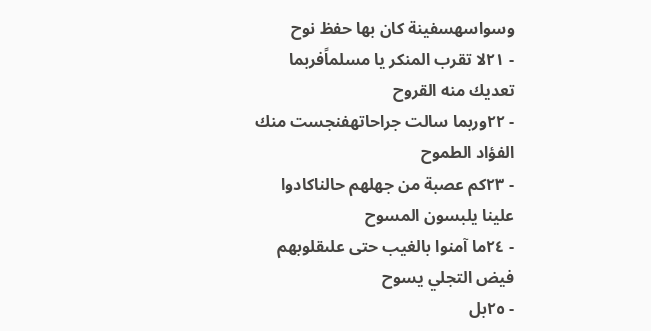وسواسهسفينة كان بها حفظ نوح
- ٢١لا تقرب المنكر يا مسلماًفربما تعديك منه القروح
- ٢٢وربما سالت جراحاتهفنجست منك الفؤاد الطموح
- ٢٣كم عصبة من جهلهم حالناكادوا علينا يلبسون المسوح
- ٢٤ما آمنوا بالغيب حتى علىقلوبهم فيض التجلي يسوح
- ٢٥بل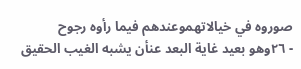صوروه في خيالاتهموعندهم فيما رأوه رجوح
- ٢٦وهو بعيد غاية البعد عنأن يشبه الغيب الحقيق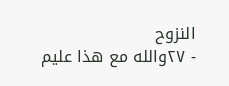النزوح
- ٢٧والله مع هذا عليم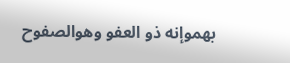بهموإنه ذو العفو وهوالصفوح